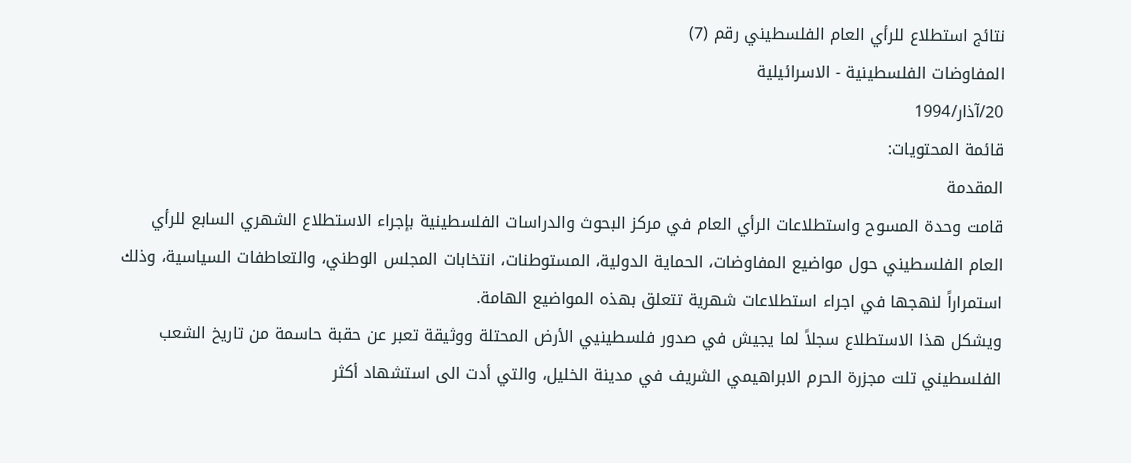نتائج استطلاع للرأي العام الفلسطيني رقم (7)
المفاوضات الفلسطينية - الاسرائيلية
20/آذار/1994
قائمة المحتويات:
المقدمة
قامت وحدة المسوح واستطلاعات الرأي العام في مركز البحوث والدراسات الفلسطينية بإجراء الاستطلاع الشهري السابع للرأي العام الفلسطيني حول مواضيع المفاوضات، الحماية الدولية، المستوطنات، انتخابات المجلس الوطني، والتعاطفات السياسية، وذلك استمراراً لنهجها في اجراء استطلاعات شهرية تتعلق بهذه المواضيع الهامة.
ويشكل هذا الاستطلاع سجلاً لما يجيش في صدور فلسطينيي الأرض المحتلة ووثيقة تعبر عن حقبة حاسمة من تاريخ الشعب الفلسطيني تلت مجزرة الحرم الابراهيمي الشريف في مدينة الخليل، والتي أدت الى استشهاد أكثر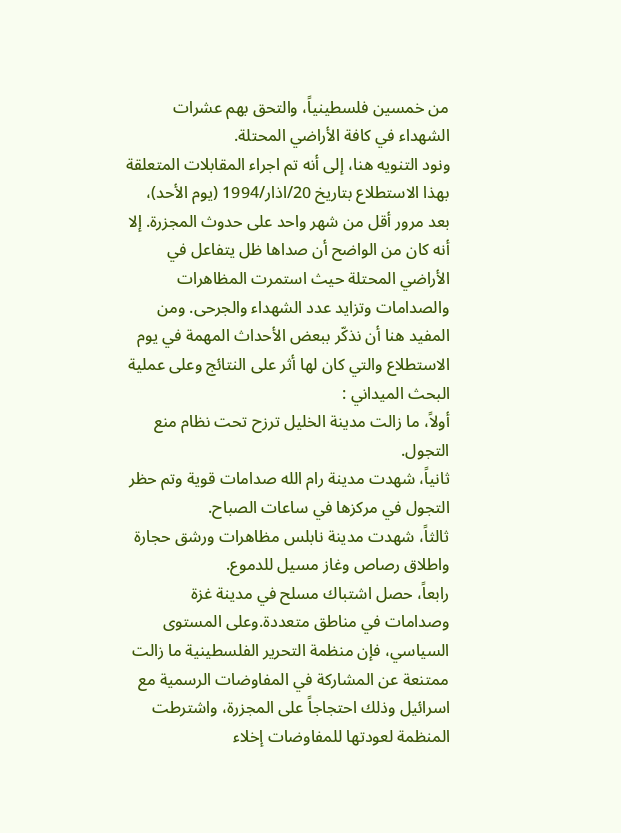من خمسين فلسطينياً، والتحق بهم عشرات الشهداء في كافة الأراضي المحتلة.
ونود التنويه هنا، إلى أنه تم اجراء المقابلات المتعلقة بهذا الاستطلاع بتاريخ 20/اذار/1994 (يوم الأحد)، بعد مرور أقل من شهر واحد على حدوث المجزرة. إلا أنه كان من الواضح أن صداها ظل يتفاعل في الأراضي المحتلة حيث استمرت المظاهرات والصدامات وتزايد عدد الشهداء والجرحى. ومن المفيد هنا أن نذكّر ببعض الأحداث المهمة في يوم الاستطلاع والتي كان لها أثر على النتائج وعلى عملية البحث الميداني :
أولاً، ما زالت مدينة الخليل ترزح تحت نظام منع التجول.
ثانياً، شهدت مدينة رام الله صدامات قوية وتم حظر التجول في مركزها في ساعات الصباح.
ثالثاً، شهدت مدينة نابلس مظاهرات ورشق حجارة واطلاق رصاص وغاز مسيل للدموع.
رابعاً، حصل اشتباك مسلح في مدينة غزة وصدامات في مناطق متعددة.وعلى المستوى السياسي، فإن منظمة التحرير الفلسطينية ما زالت ممتنعة عن المشاركة في المفاوضات الرسمية مع اسرائيل وذلك احتجاجاً على المجزرة، واشترطت المنظمة لعودتها للمفاوضات إخلاء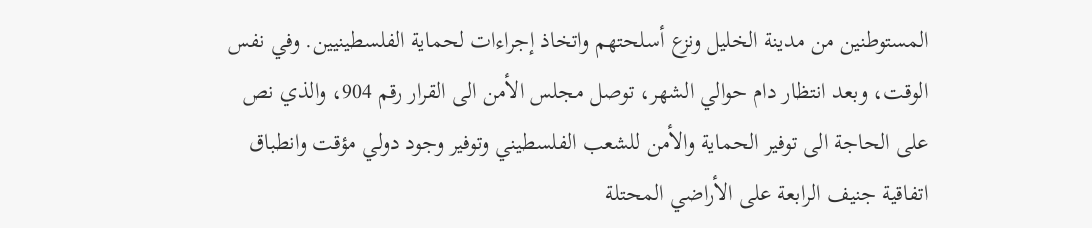المستوطنين من مدينة الخليل ونزع أسلحتهم واتخاذ إجراءات لحماية الفلسطينيين. وفي نفس الوقت، وبعد انتظار دام حوالي الشهر، توصل مجلس الأمن الى القرار رقم 904، والذي نص على الحاجة الى توفير الحماية والأمن للشعب الفلسطيني وتوفير وجود دولي مؤقت وانطباق اتفاقية جنيف الرابعة على الأراضي المحتلة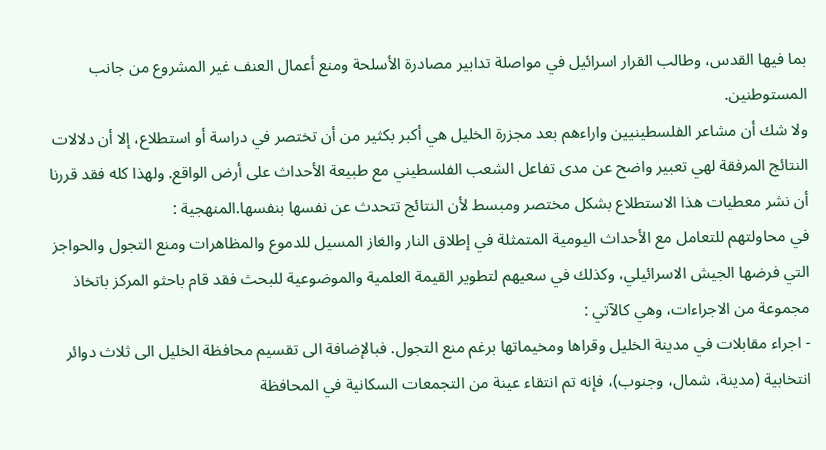بما فيها القدس، وطالب القرار اسرائيل في مواصلة تدابير مصادرة الأسلحة ومنع أعمال العنف غير المشروع من جانب المستوطنين.
ولا شك أن مشاعر الفلسطينيين واراءهم بعد مجزرة الخليل هي أكبر بكثير من أن تختصر في دراسة أو استطلاع، إلا أن دلالات النتائج المرفقة لهي تعبير واضح عن مدى تفاعل الشعب الفلسطيني مع طبيعة الأحداث على أرض الواقع. ولهذا كله فقد قررنا أن نشر معطيات هذا الاستطلاع بشكل مختصر ومبسط لأن النتائج تتحدث عن نفسها بنفسها.المنهجية :
في محاولتهم للتعامل مع الأحداث اليومية المتمثلة في إطلاق النار والغاز المسيل للدموع والمظاهرات ومنع التجول والحواجز التي فرضها الجيش الاسرائيلي، وكذلك في سعيهم لتطوير القيمة العلمية والموضوعية للبحث فقد قام باحثو المركز باتخاذ مجموعة من الاجراءات، وهي كالآتي :
- اجراء مقابلات في مدينة الخليل وقراها ومخيماتها برغم منع التجول. فبالإضافة الى تقسيم محافظة الخليل الى ثلاث دوائر انتخابية (مدينة، شمال، وجنوب)، فإنه تم انتقاء عينة من التجمعات السكانية في المحافظة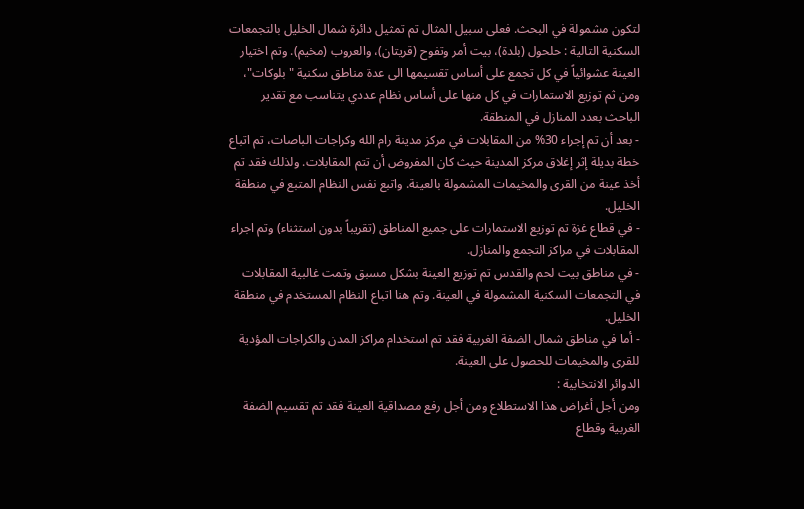لتكون مشمولة في البحث. فعلى سبيل المثال تم تمثيل دائرة شمال الخليل بالتجمعات السكنية التالية : حلحول (بلدة)، بيت أمر وتفوح (قريتان)، والعروب (مخيم). وتم اختيار العينة عشوائياً في كل تجمع على أساس تقسيمها الى عدة مناطق سكنية "بلوكات"، ومن ثم توزيع الاستمارات في كل منها على أساس نظام عددي يتناسب مع تقدير الباحث بعدد المنازل في المنطقة.
- بعد أن تم إجراء 30% من المقابلات في مركز مدينة رام الله وكراجات الباصات، تم اتباع خطة بديلة إثر إغلاق مركز المدينة حيث كان المفروض أن تتم المقابلات. ولذلك فقد تم أخذ عينة من القرى والمخيمات المشمولة بالعينة. واتبع نفس النظام المتبع في منطقة الخليل.
- في قطاع غزة تم توزيع الاستمارات على جميع المناطق (تقريباً بدون استثناء) وتم اجراء المقابلات في مراكز التجمع والمنازل.
- في مناطق بيت لحم والقدس تم توزيع العينة بشكل مسبق وتمت غالبية المقابلات في التجمعات السكنية المشمولة في العينة. وتم هنا اتباع النظام المستخدم في منطقة الخليل.
- أما في مناطق شمال الضفة الغربية فقد تم استخدام مراكز المدن والكراجات المؤدية للقرى والمخيمات للحصول على العينة.
الدوائر الانتخابية :
ومن أجل أغراض هذا الاستطلاع ومن أجل رفع مصداقية العينة فقد تم تقسيم الضفة الغربية وقطاع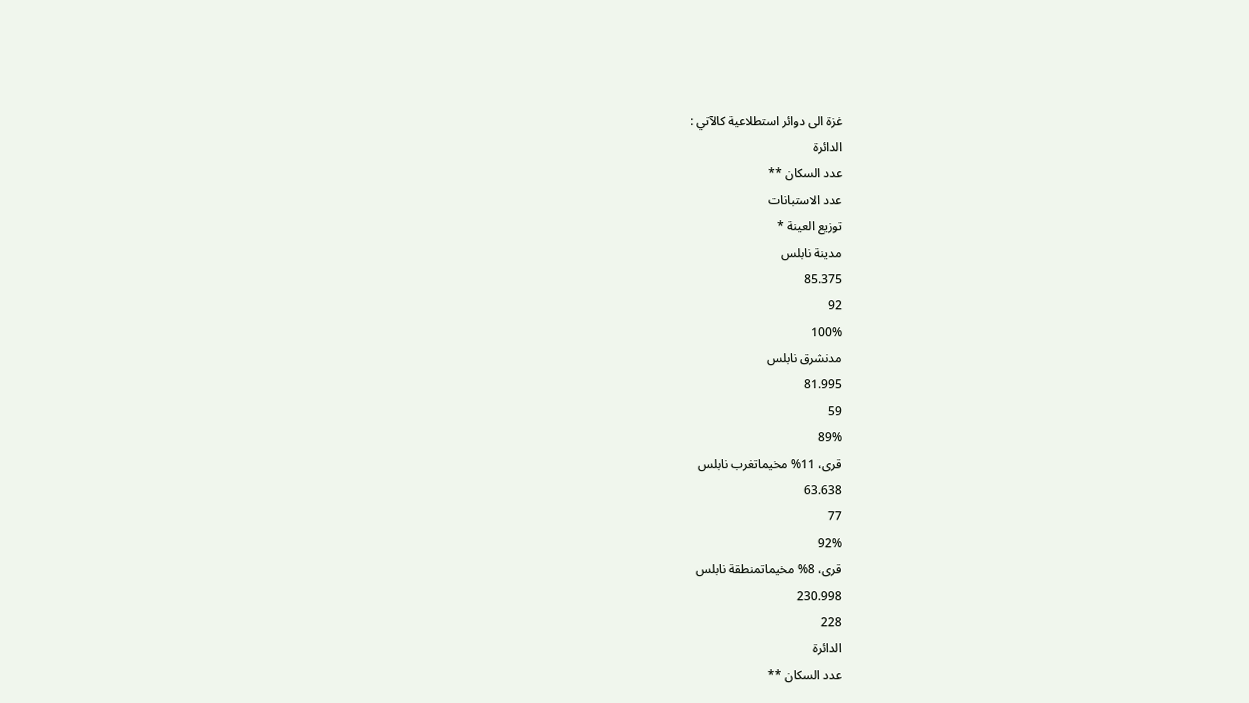غزة الى دوائر استطلاعية كالآتي :
الدائرة
عدد السكان **
عدد الاستبانات
توزيع العينة *
مدينة نابلس
85.375
92
100%
مدنشرق نابلس
81.995
59
89%
قرى، 11% مخيماتغرب نابلس
63.638
77
92%
قرى، 8% مخيماتمنطقة نابلس
230.998
228
الدائرة
عدد السكان **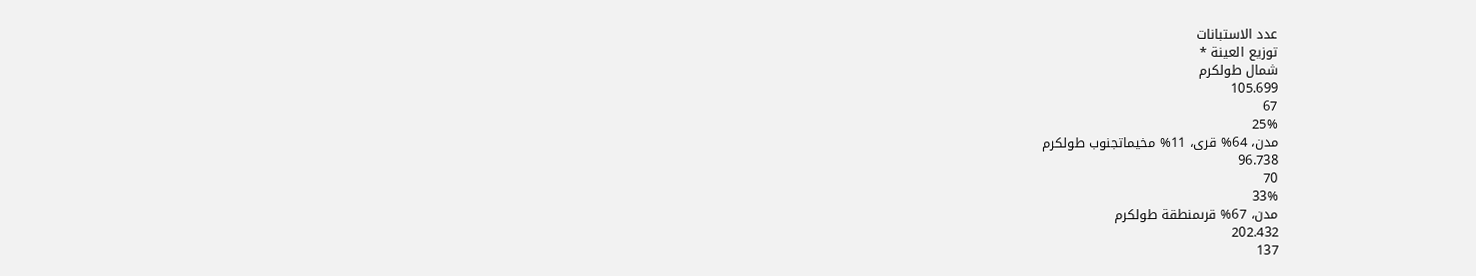عدد الاستبانات
توزيع العينة *
شمال طولكرم
105.699
67
25%
مدن، 64% قرى، 11% مخيماتجنوب طولكرم
96.738
70
33%
مدن، 67% قرىمنطقة طولكرم
202.432
137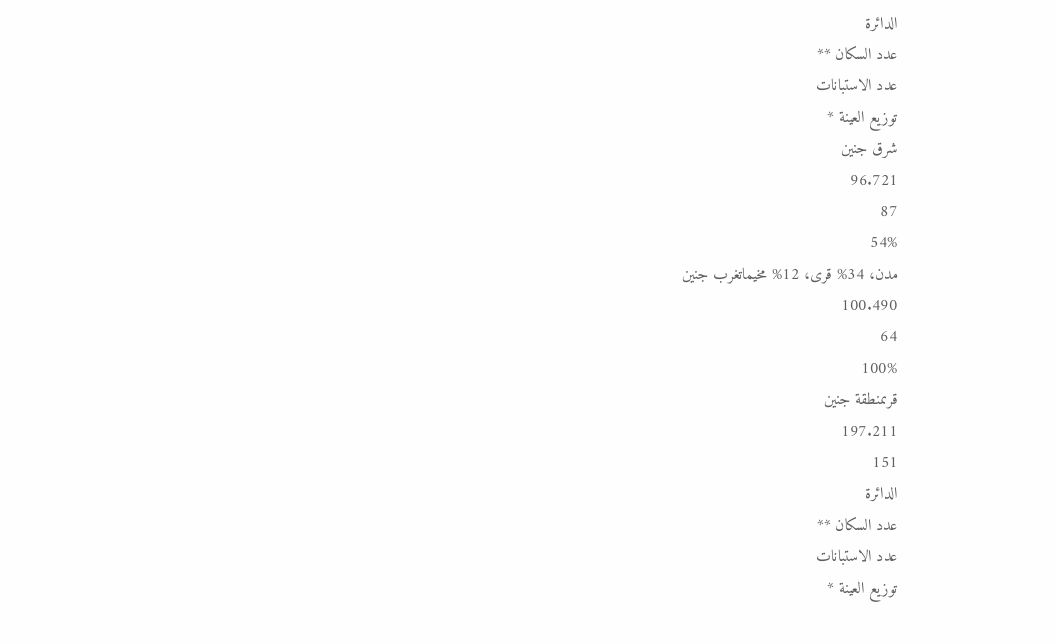الدائرة
عدد السكان **
عدد الاستبانات
توزيع العينة *
شرق جنين
96.721
87
54%
مدن، 34% قرى، 12% مخيماتغرب جنين
100.490
64
100%
قرىمنطقة جنين
197.211
151
الدائرة
عدد السكان **
عدد الاستبانات
توزيع العينة *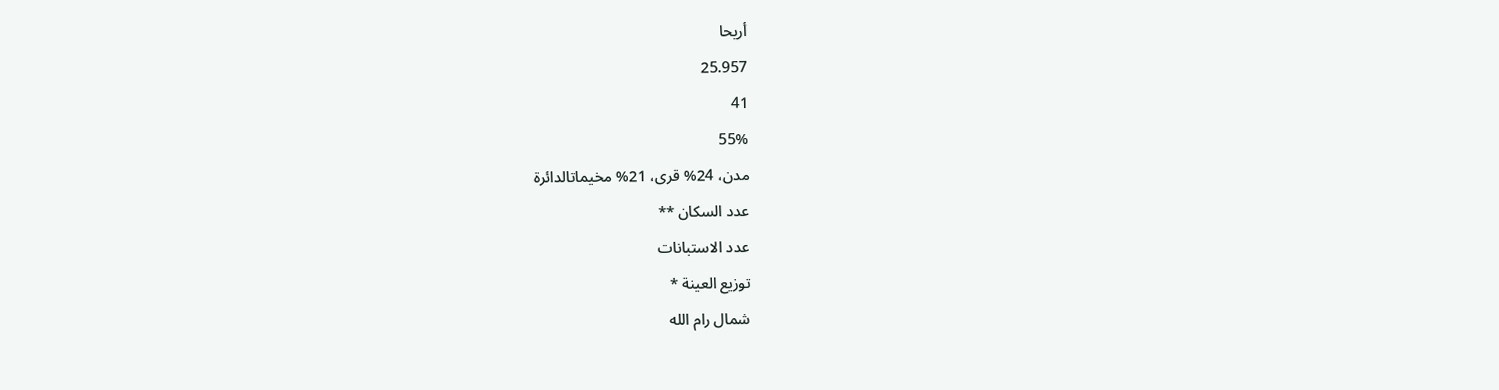أريحا
25.957
41
55%
مدن، 24% قرى، 21% مخيماتالدائرة
عدد السكان **
عدد الاستبانات
توزيع العينة *
شمال رام الله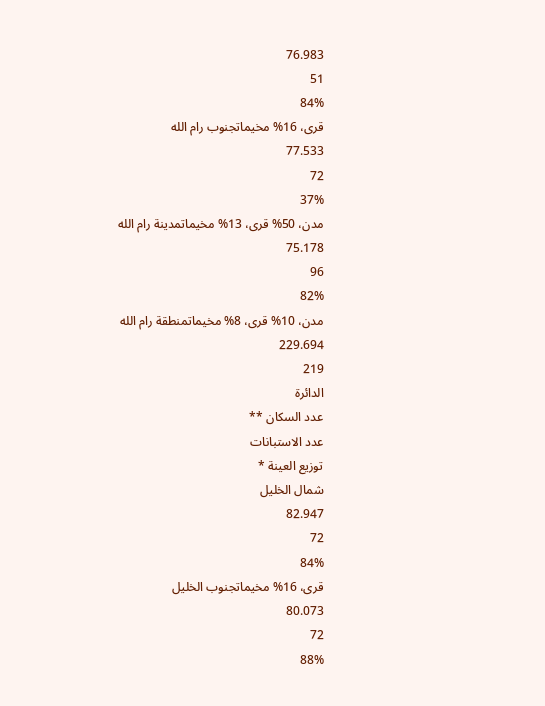76.983
51
84%
قرى، 16% مخيماتجنوب رام الله
77.533
72
37%
مدن، 50% قرى، 13% مخيماتمدينة رام الله
75.178
96
82%
مدن، 10% قرى، 8% مخيماتمنطقة رام الله
229.694
219
الدائرة
عدد السكان **
عدد الاستبانات
توزيع العينة *
شمال الخليل
82.947
72
84%
قرى، 16% مخيماتجنوب الخليل
80.073
72
88%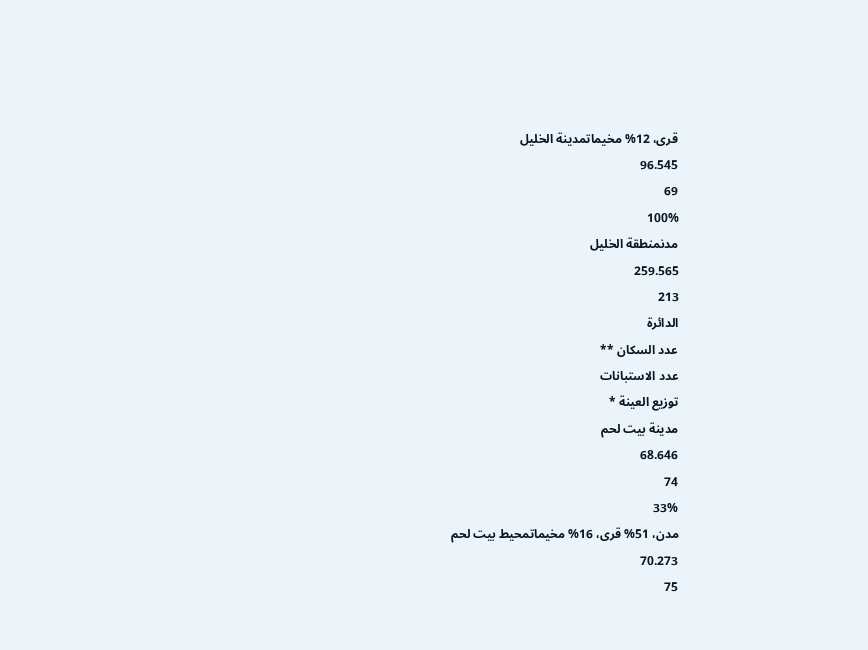قرى، 12% مخيماتمدينة الخليل
96.545
69
100%
مدنمنطقة الخليل
259.565
213
الدائرة
عدد السكان **
عدد الاستبانات
توزيع العينة *
مدينة بيت لحم
68.646
74
33%
مدن، 51% قرى، 16% مخيماتمحيط بيت لحم
70.273
75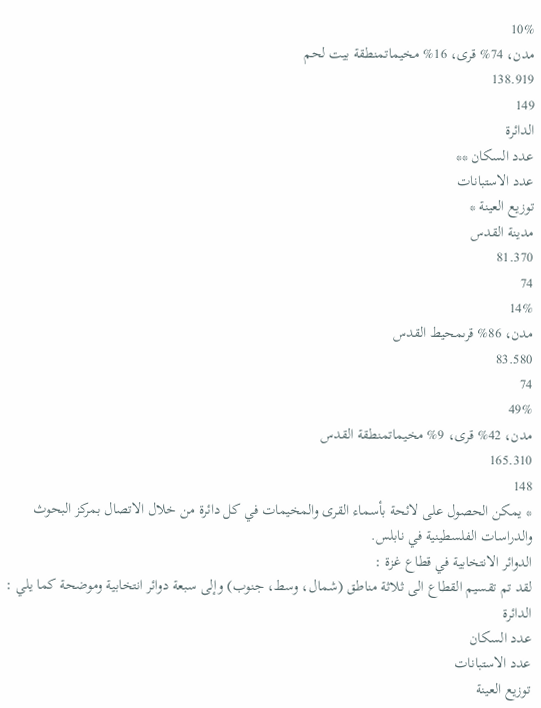10%
مدن، 74% قرى، 16% مخيماتمنطقة بيت لحم
138.919
149
الدائرة
عدد السكان **
عدد الاستبانات
توزيع العينة *
مدينة القدس
81.370
74
14%
مدن، 86% قرىمحيط القدس
83.580
74
49%
مدن، 42% قرى، 9% مخيماتمنطقة القدس
165.310
148
* يمكن الحصول على لائحة بأسماء القرى والمخيمات في كل دائرة من خلال الاتصال بمركز البحوث والدراسات الفلسطينية في نابلس.
الدوائر الانتخابية في قطاع غزة :
لقد تم تقسيم القطاع الى ثلاثة مناطق (شمال، وسط، جنوب) وإلى سبعة دوائر انتخابية وموضحة كما يلي :
الدائرة
عدد السكان
عدد الاستبانات
توزيع العينة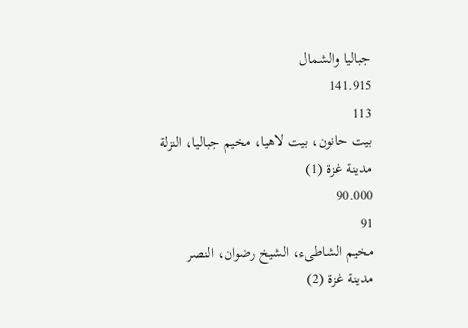جباليا والشمال
141.915
113
بيت حانون، بيت لاهيا، مخيم جباليا، النزلة
مدينة غزة (1)
90.000
91
مخيم الشاطىء، الشيخ رضوان، النصر
مدينة غزة (2)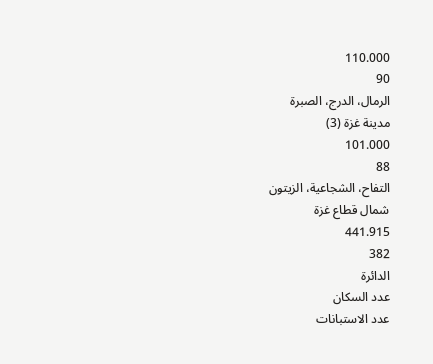110.000
90
الرمال، الدرج، الصبرة
مدينة غزة (3)
101.000
88
التفاح، الشجاعية، الزيتون
شمال قطاع غزة
441.915
382
الدائرة
عدد السكان
عدد الاستبانات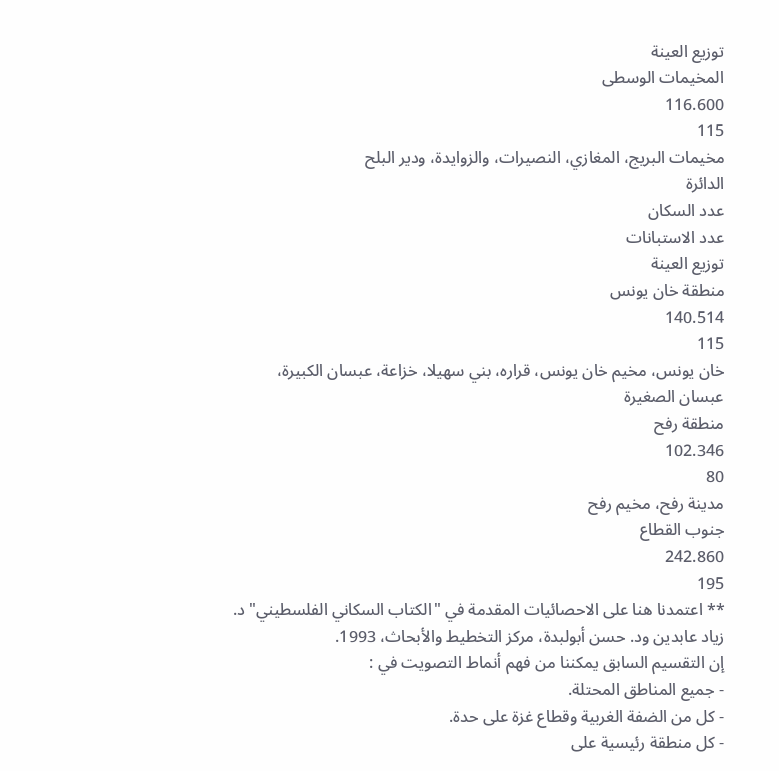توزيع العينة
المخيمات الوسطى
116.600
115
مخيمات البريج، المغازي، النصيرات، والزوايدة، ودير البلح
الدائرة
عدد السكان
عدد الاستبانات
توزيع العينة
منطقة خان يونس
140.514
115
خان يونس، مخيم خان يونس، قراره، بني سهيلا، خزاعة، عبسان الكبيرة، عبسان الصغيرة
منطقة رفح
102.346
80
مدينة رفح، مخيم رفح
جنوب القطاع
242.860
195
** اعتمدنا هنا على الاحصائيات المقدمة في "الكتاب السكاني الفلسطيني" د. زياد عابدين ود. حسن أبولبدة، مركز التخطيط والأبحاث، 1993.
إن التقسيم السابق يمكننا من فهم أنماط التصويت في :
- جميع المناطق المحتلة.
- كل من الضفة الغربية وقطاع غزة على حدة.
- كل منطقة رئيسية على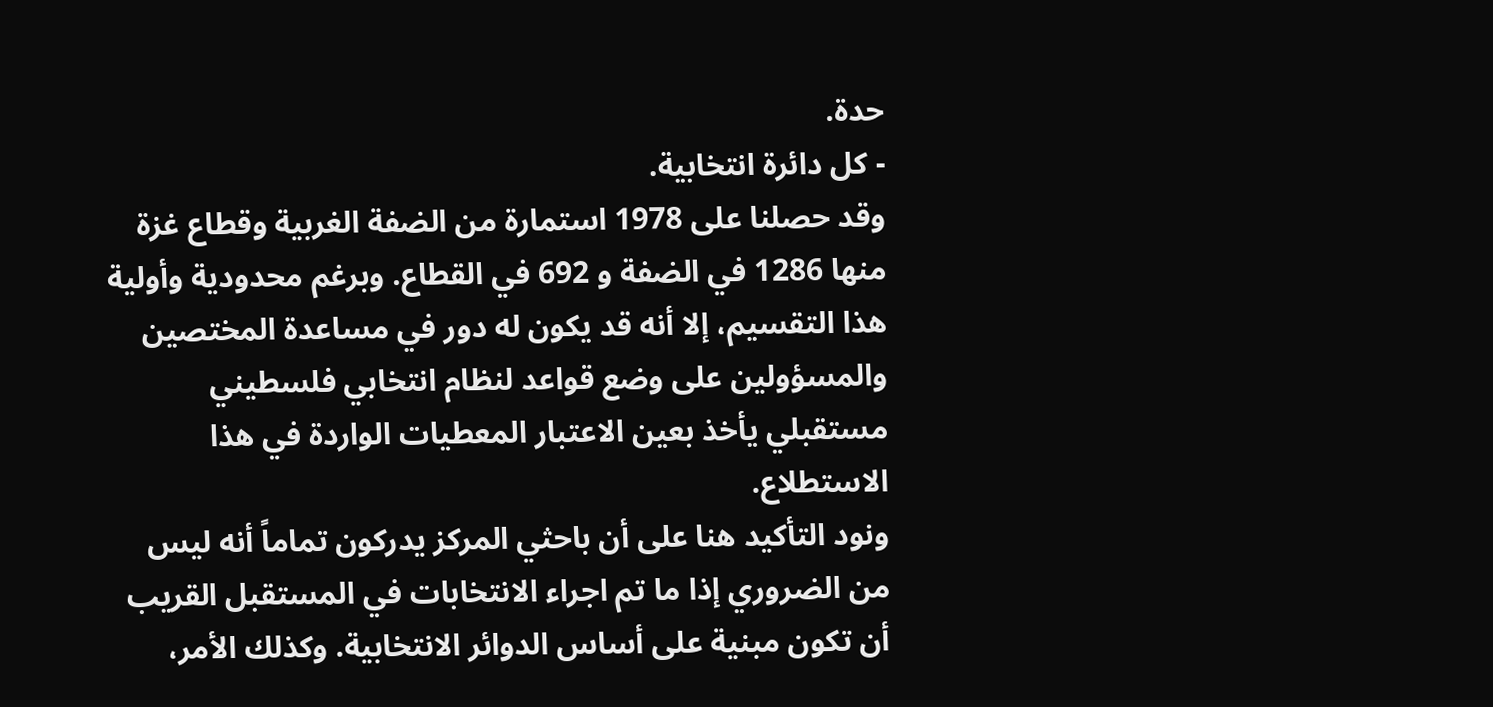حدة.
- كل دائرة انتخابية.
وقد حصلنا على 1978 استمارة من الضفة الغربية وقطاع غزة منها 1286 في الضفة و 692 في القطاع. وبرغم محدودية وأولية هذا التقسيم، إلا أنه قد يكون له دور في مساعدة المختصين والمسؤولين على وضع قواعد لنظام انتخابي فلسطيني مستقبلي يأخذ بعين الاعتبار المعطيات الواردة في هذا الاستطلاع.
ونود التأكيد هنا على أن باحثي المركز يدركون تماماً أنه ليس من الضروري إذا ما تم اجراء الانتخابات في المستقبل القريب أن تكون مبنية على أساس الدوائر الانتخابية. وكذلك الأمر،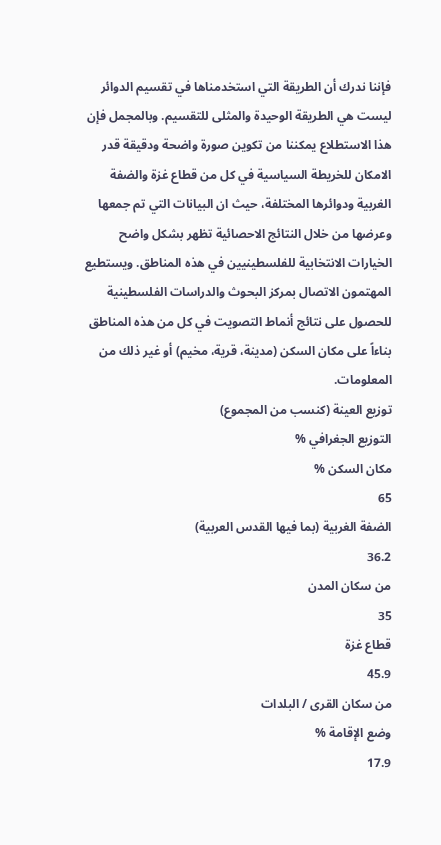فإننا ندرك أن الطريقة التي استخدمناها في تقسيم الدوائر ليست هي الطريقة الوحيدة والمثلى للتقسيم. وبالمجمل فإن هذا الاستطلاع يمكننا من تكوين صورة واضحة ودقيقة قدر الامكان للخريطة السياسية في كل من قطاع غزة والضفة الغربية ودوائرها المختلفة، حيث ان البيانات التي تم جمعها وعرضها من خلال النتائج الاحصائية تظهر بشكل واضح الخيارات الانتخابية للفلسطينيين في هذه المناطق. ويستطيع المهتمون الاتصال بمركز البحوث والدراسات الفلسطينية للحصول على نتائج أنماط التصويت في كل من هذه المناطق بناءاً على مكان السكن (مدينة، قرية، مخيم) أو غير ذلك من المعلومات.
توزيع العينة (كنسب من المجموع)
التوزيع الجغرافي %
مكان السكن %
65
الضفة الغربية (بما فيها القدس العربية)
36.2
من سكان المدن
35
قطاع غزة
45.9
من سكان القرى / البلدات
وضع الإقامة %
17.9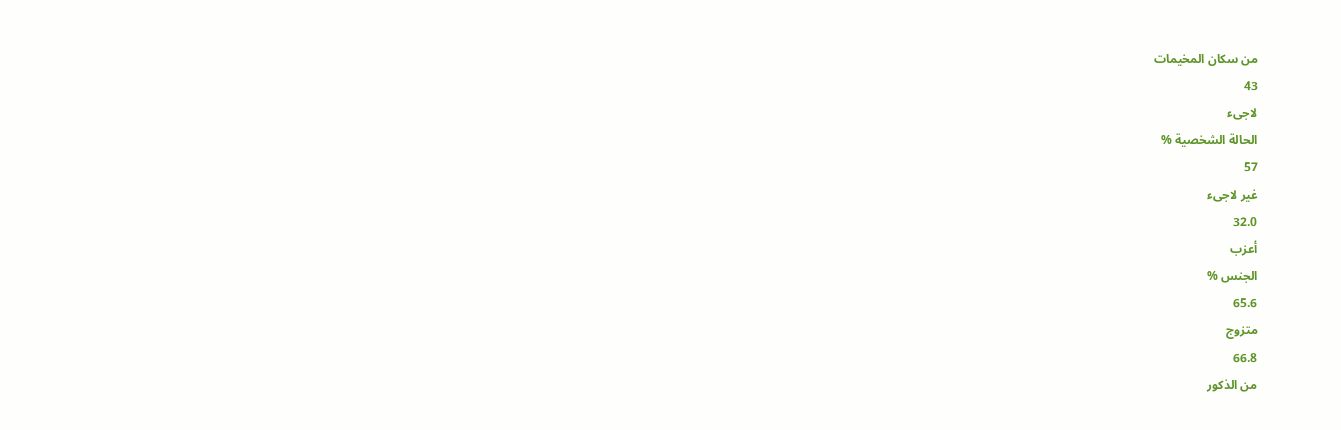من سكان المخيمات
43
لاجىء
الحالة الشخصية %
57
غير لاجىء
32.0
أعزب
الجنس %
65.6
متزوج
66.8
من الذكور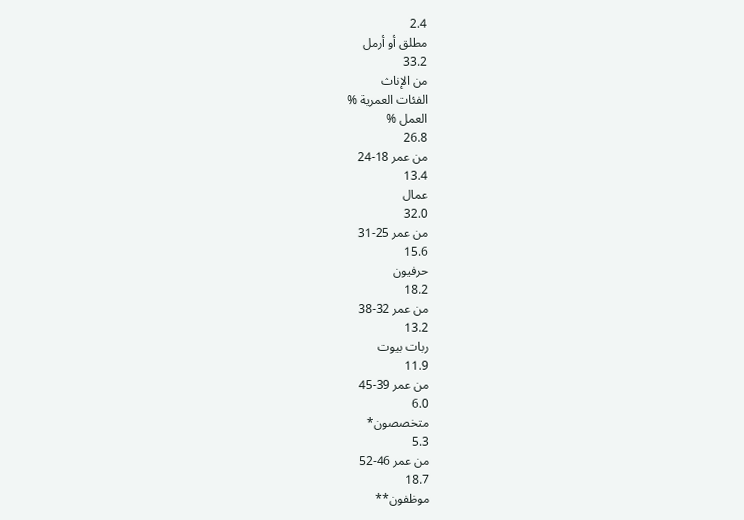2.4
مطلق أو أرمل
33.2
من الإناث
الفئات العمرية %
العمل %
26.8
من عمر 18-24
13.4
عمال
32.0
من عمر 25-31
15.6
حرفيون
18.2
من عمر 32-38
13.2
ربات بيوت
11.9
من عمر 39-45
6.0
متخصصون*
5.3
من عمر 46-52
18.7
موظفون**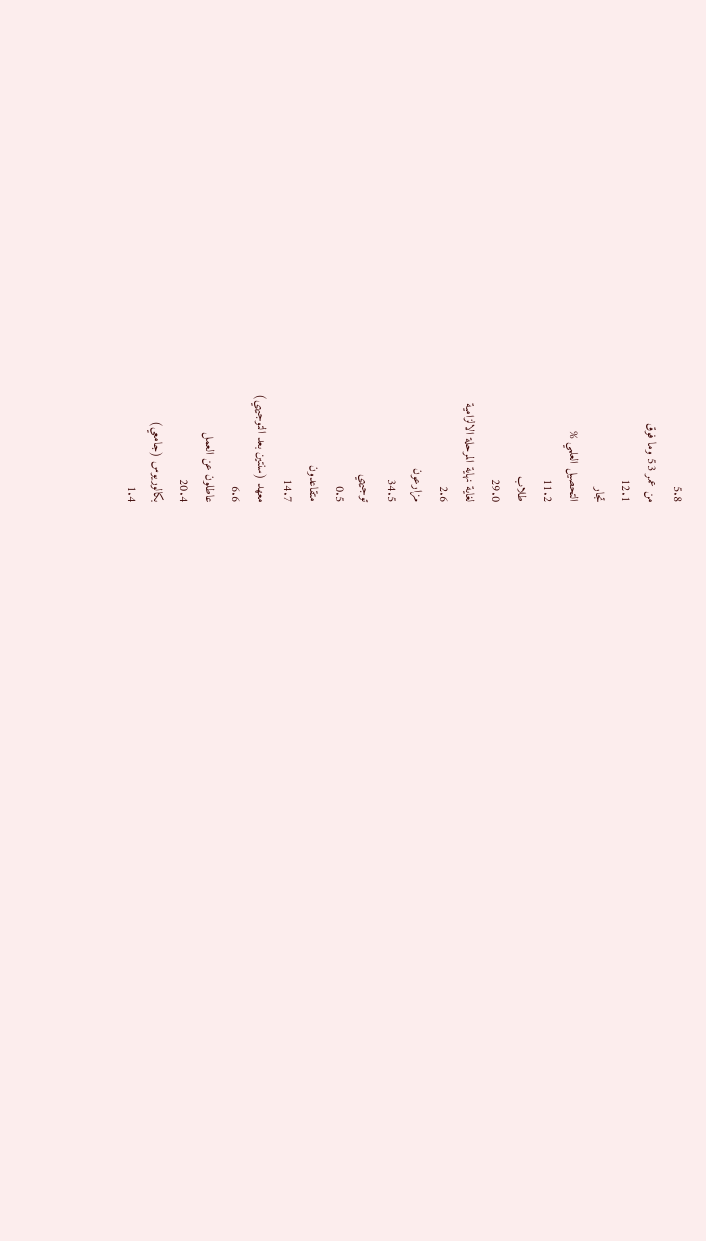5.8
من عمر 53 وما فوق
12.1
تجار
التحصيل العلمي %
11.2
طلاب
29.0
لغاية نهاية المرحلة الالزامية
2.6
مزارعون
34.5
توجيهي
0.5
متقاعدون
14.7
معهد (سنتين بعد التوجيهي)
6.6
عاطلون عن العمل
20.4
بكالوريوس (جامعي)
1.4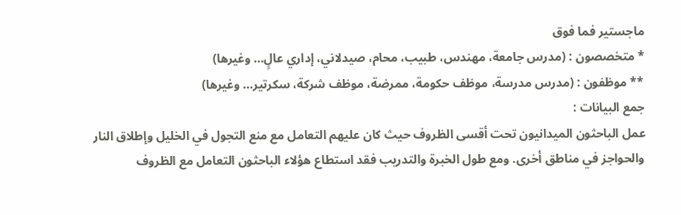ماجستير فما فوق
* متخصصون : (مدرس جامعة، مهندس، طبيب، محام، صيدلاني، إداري عالٍ… وغيرها)
** موظفون : (مدرس مدرسة، موظف حكومة، ممرضة، موظف شركة، سكرتير… وغيرها)
جمع البيانات :
عمل الباحثون الميدانيون تحت أقسى الظروف حيث كان عليهم التعامل مع منع التجول في الخليل وإطلاق النار والحواجز في مناطق أخرى. ومع طول الخبرة والتدريب فقد استطاع هؤلاء الباحثون التعامل مع الظروف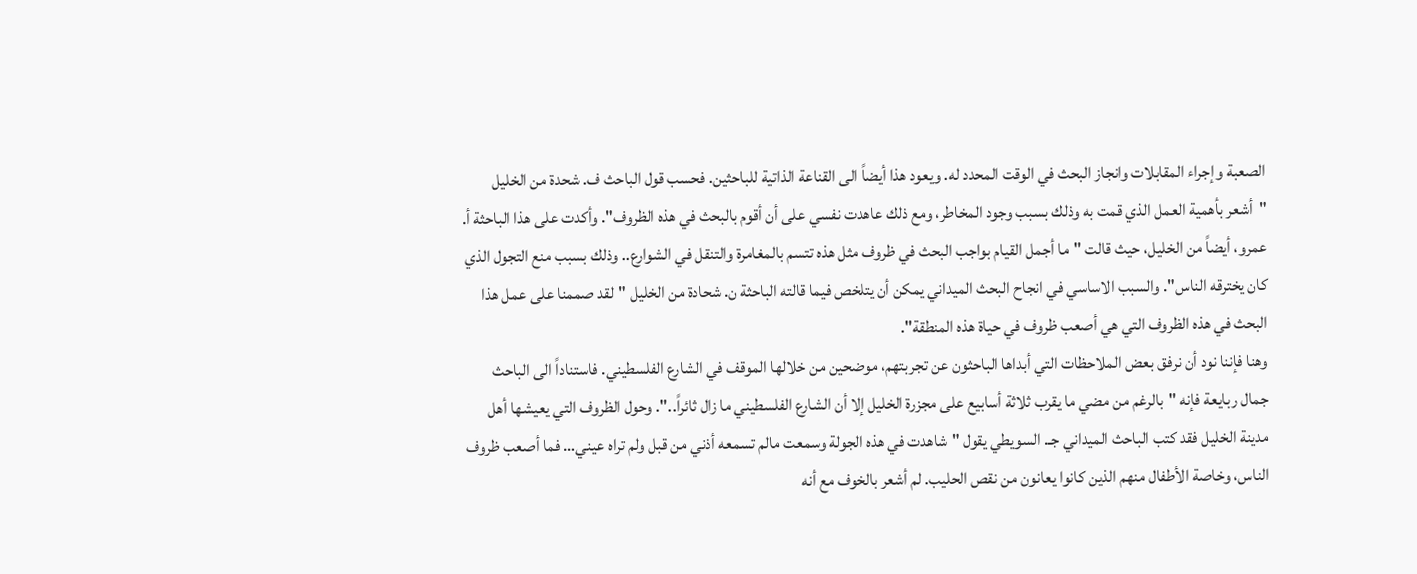الصعبة وإجراء المقابلات وانجاز البحث في الوقت المحدد له. ويعود هذا أيضاً الى القناعة الذاتية للباحثين. فحسب قول الباحث ف. شحدة من الخليل "أشعر بأهمية العمل الذي قمت به وذلك بسبب وجود المخاطر، ومع ذلك عاهدت نفسي على أن أقوم بالبحث في هذه الظروف". وأكدت على هذا الباحثة أ. عمرو، أيضاً من الخليل، حيث قالت "ما أجمل القيام بواجب البحث في ظروف مثل هذه تتسم بالمغامرة والتنقل في الشوارع.. وذلك بسبب منع التجول الذي كان يخترقه الناس". والسبب الاساسي في انجاح البحث الميداني يمكن أن يتلخص فيما قالته الباحثة ن. شحادة من الخليل "لقد صممنا على عمل هذا البحث في هذه الظروف التي هي أصعب ظروف في حياة هذه المنطقة".
وهنا فإننا نود أن نرفق بعض الملاحظات التي أبداها الباحثون عن تجربتهم، موضحين من خلالها الموقف في الشارع الفلسطيني. فاستناداً الى الباحث جمال ربايعة فإنه "بالرغم من مضي ما يقرب ثلاثة أسابيع على مجزرة الخليل إلا أن الشارع الفلسطيني ما زال ثائراً..". وحول الظروف التي يعيشها أهل مدينة الخليل فقد كتب الباحث الميداني جـ. السويطي يقول "شاهدت في هذه الجولة وسمعت مالم تسمعه أذني من قبل ولم تراه عيني… فما أصعب ظروف الناس، وخاصة الأطفال منهم الذين كانوا يعانون من نقص الحليب. لم أشعر بالخوف مع أنه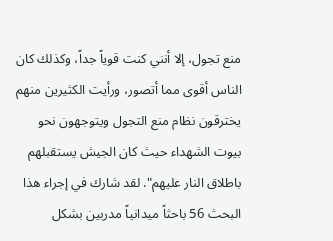منع تجول، إلا أنني كنت قوياً جداً، وكذلك كان الناس أقوى مما أتصور، ورأيت الكثيرين منهم يخترقون نظام منع التجول ويتوجهون نحو بيوت الشهداء حيث كان الجيش يستقبلهم باطلاق النار عليهم". لقد شارك في إجراء هذا البحث 56 باحثاً ميدانياً مدربين بشكل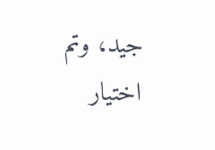جيد، وتم اختيار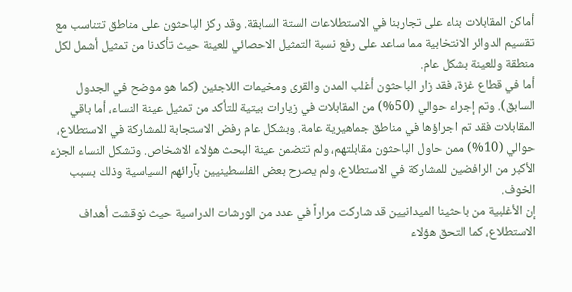أماكن المقابلات بناء على تجاربنا في الاستطلاعات الستة السابقة. وقد ركز الباحثون على مناطق تتناسب مع تقسيم الدوائر الانتخابية مما ساعد على رفع نسبة التمثيل الاحصائي للعينة حيث تأكدنا من تمثيل أشمل لكل منطقة وللعينة بشكل عام.
أما في قطاع غزة، فقد زار الباحثون أغلب المدن والقرى ومخيمات اللاجئين (كما هو موضح في الجدول السابق). وتم إجراء حوالي (50%) من المقابلات في زيارات بيتية للتأكد من تمثيل عينة النساء، أما باقي المقابلات فقد تم اجراؤها في مناطق جماهيرية عامة. وبشكل عام رفض الاستجابة للمشاركة في الاستطلاع، حوالي (10%) ممن حاول الباحثون مقابلتهم، ولم تتضمن عينة البحث هؤلاء الاشخاص. وتشكل النساء الجزء الأكبر من الرافضين للمشاركة في الاستطلاع، ولم يصرح بعض الفلسطينيين بآرائهم السياسية وذلك بسبب الخوف.
إن الأغلبية من باحثينا الميدانيين قد شاركت مراراً في عدد من الورشات الدراسية حيث نوقشت أهداف الاستطلاع، كما التحق هؤلاء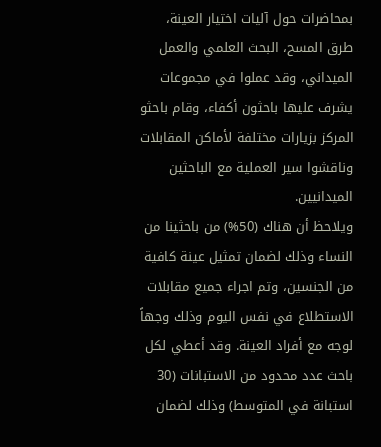بمحاضرات حول آليات اختيار العينة، طرق المسح، البحث العلمي والعمل الميداني، وقد عملوا في مجموعات يشرف عليها باحثون أكفاء، وقام باحثو المركز بزيارات مختلفة لأماكن المقابلات وناقشوا سير العملية مع الباحثين الميدانيين.
ويلاحظ أن هناك (50%) من باحثينا من النساء وذلك لضمان تمثيل عينة كافية من الجنسين، وتم اجراء جميع مقابلات الاستطلاع في نفس اليوم وذلك وجهاً لوجه مع أفراد العينة. وقد أعطي لكل باحث عدد محدود من الاستبانات (30 استبانة في المتوسط) وذلك لضمان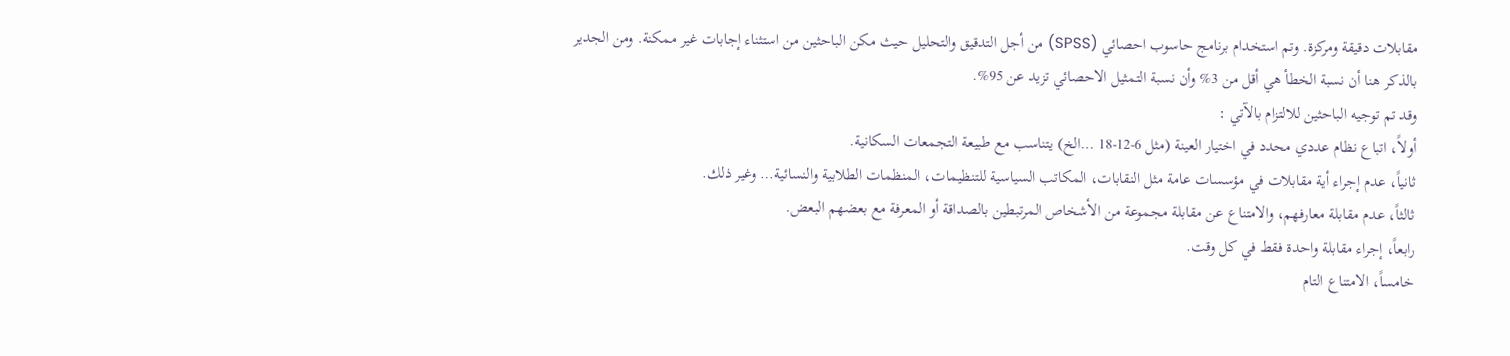مقابلات دقيقة ومركزة. وتم استخدام برنامج حاسوب احصائي (SPSS) من أجل التدقيق والتحليل حيث مكن الباحثين من استثناء إجابات غير ممكنة. ومن الجدير بالذكر هنا أن نسبة الخطأ هي أقل من 3% وأن نسبة التمثيل الاحصائي تزيد عن 95%.
وقد تم توجيه الباحثين للالتزام بالآتي :
أولاً، اتباع نظام عددي محدد في اختيار العينة (مثل 6-12-18 …الخ) يتناسب مع طبيعة التجمعات السكانية.
ثانياً، عدم إجراء أية مقابلات في مؤسسات عامة مثل النقابات، المكاتب السياسية للتنظيمات، المنظمات الطلابية والنسائية… وغير ذلك.
ثالثاً، عدم مقابلة معارفهم، والامتناع عن مقابلة مجموعة من الأشخاص المرتبطين بالصداقة أو المعرفة مع بعضهم البعض.
رابعاً، إجراء مقابلة واحدة فقط في كل وقت.
خامساً، الامتناع التام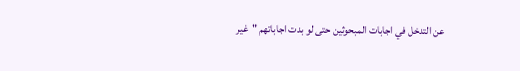عن التدخل في اجابات المبحوثين حتى لو بدت اجاباتهم "غير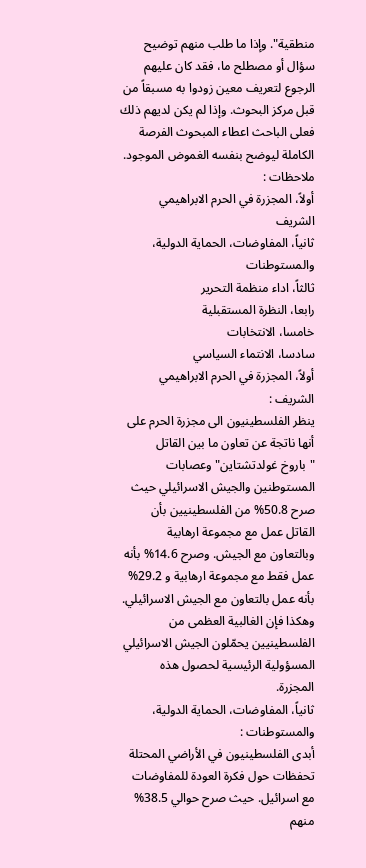منطقية". وإذا ما طلب منهم توضيح سؤال أو مصطلح ما، فقد كان عليهم الرجوع لتعريف معين زودوا به مسبقاً من قبل مركز البحوث. وإذا لم يكن لديهم ذلك فعلى الباحث اعطاء المبحوث الفرصة الكاملة ليوضح بنفسه الغموض الموجود.
ملاحظات :
أولاً، المجزرة في الحرم الابراهيمي الشريف
ثانياً، المفاوضات، الحماية الدولية، والمستوطنات
ثالثاً، اداء منظمة التحرير
رابعا، النظرة المستقبلية
خامسا، الانتخابات
سادسا، الانتماء السياسي
أولاً، المجزرة في الحرم الابراهيمي الشريف :
ينظر الفلسطينيون الى مجزرة الحرم على أنها ناتجة عن تعاون ما بين القاتل "باروخ غولدتشتاين" وعصابات المستوطنين والجيش الاسرائيلي حيث صرح 50.8% من الفلسطينيين بأن القاتل عمل مع مجموعة ارهابية وبالتعاون مع الجيش. وصرح 14.6% بأنه عمل فقط مع مجموعة ارهابية و 29.2% بأنه عمل بالتعاون مع الجيش الاسرائيلي. وهكذا فإن الغالبية العظمى من الفلسطينيين يحمّلون الجيش الاسرائيلي المسؤولية الرئيسية لحصول هذه المجزرة.
ثانياً، المفاوضات، الحماية الدولية، والمستوطنات :
أبدى الفلسطينيون في الأراضي المحتلة تحفظات حول فكرة العودة للمفاوضات مع اسرائيل. حيث صرح حوالي 38.5% منهم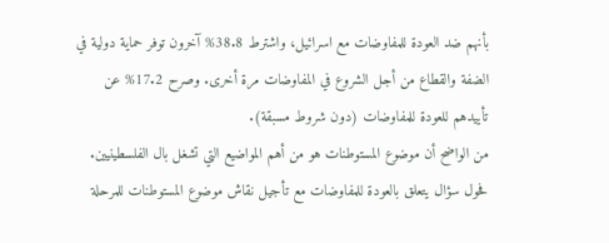بأنهم ضد العودة للمفاوضات مع اسرائيل، واشترط 38.8% آخرون توفر حماية دولية في الضفة والقطاع من أجل الشروع في المفاوضات مرة أخرى. وصرح 17.2% عن تأييدهم للعودة للمفاوضات (دون شروط مسبقة).
من الواضح أن موضوع المستوطنات هو من أهم المواضيع التي تشغل بال الفلسطينيين. فحول سؤال يتعلق بالعودة للمفاوضات مع تأجيل نقاش موضوع المستوطنات للمرحلة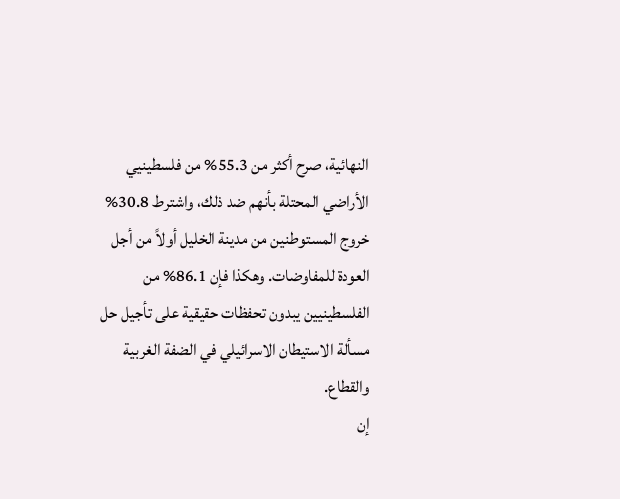النهائية، صرح أكثر من 55.3% من فلسطينيي الأراضي المحتلة بأنهم ضد ذلك، واشترط 30.8% خروج المستوطنين من مدينة الخليل أولاً من أجل العودة للمفاوضات. وهكذا فإن 86.1% من الفلسطينيين يبدون تحفظات حقيقية على تأجيل حل مسألة الاستيطان الاسرائيلي في الضفة الغربية والقطاع.
إن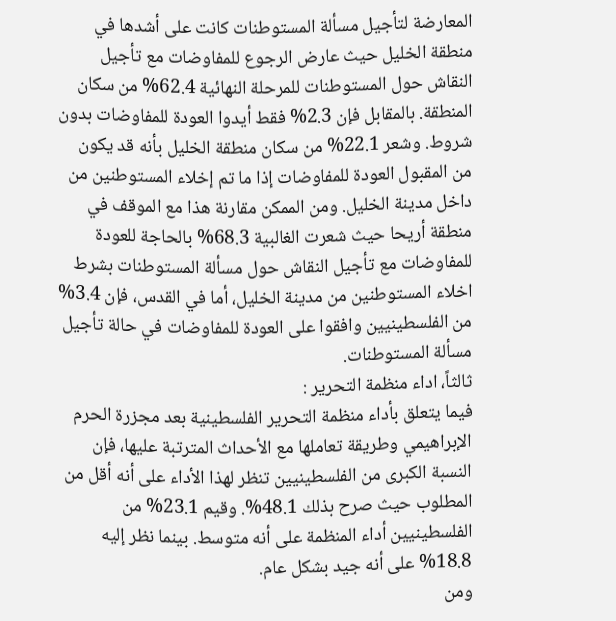المعارضة لتأجيل مسألة المستوطنات كانت على أشدها في منطقة الخليل حيث عارض الرجوع للمفاوضات مع تأجيل النقاش حول المستوطنات للمرحلة النهائية 62.4% من سكان المنطقة. بالمقابل فإن 2.3% فقط أيدوا العودة للمفاوضات بدون شروط. وشعر 22.1% من سكان منطقة الخليل بأنه قد يكون من المقبول العودة للمفاوضات إذا ما تم إخلاء المستوطنين من داخل مدينة الخليل. ومن الممكن مقارنة هذا مع الموقف في منطقة أريحا حيث شعرت الغالبية 68.3% بالحاجة للعودة للمفاوضات مع تأجيل النقاش حول مسألة المستوطنات بشرط اخلاء المستوطنين من مدينة الخليل، أما في القدس، فإن 3.4% من الفلسطينيين وافقوا على العودة للمفاوضات في حالة تأجيل مسألة المستوطنات.
ثالثاً، اداء منظمة التحرير :
فيما يتعلق بأداء منظمة التحرير الفلسطينية بعد مجزرة الحرم الإبراهيمي وطريقة تعاملها مع الأحداث المترتبة عليها، فإن النسبة الكبرى من الفلسطينيين تنظر لهذا الأداء على أنه أقل من المطلوب حيث صرح بذلك 48.1%. وقيم 23.1% من الفلسطينيين أداء المنظمة على أنه متوسط. بينما نظر إليه 18.8% على أنه جيد بشكل عام.
ومن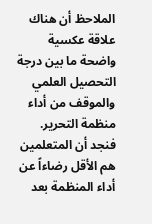الملاحظ أن هناك علاقة عكسية واضحة ما بين درجة التحصيل العلمي والموقف من أداء منظمة التحرير. فنجد أن المتعلمين هم الأقل رضاءاً عن أداء المنظمة بعد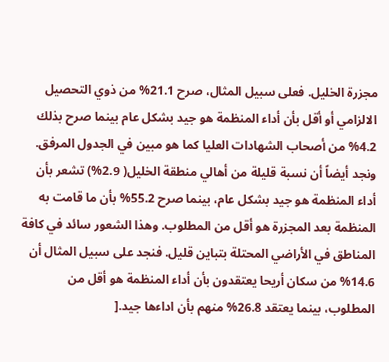مجزرة الخليل. فعلى سبيل المثال، صرح 21.1% من ذوي التحصيل الالزامي أو أقل بأن أداء المنظمة هو جيد بشكل عام بينما صرح بذلك 4.2% من أصحاب الشهادات العليا كما هو مبين في الجدول المرفق.
ونجد أيضاً أن نسبة قليلة من أهالي منطقة الخليل( 2.9%) تشعر بأن أداء المنظمة هو جيد بشكل عام، بينما صرح 55.2% بأن ما قامت به المنظمة بعد المجزرة هو أقل من المطلوب. وهذا الشعور سائد في كافة المناطق في الأراضي المحتلة بتباين قليل. فنجد على سبيل المثال أن 14.6% من سكان أريحا يعتقدون بأن أداء المنظمة هو أقل من المطلوب، بينما يعتقد 26.8% منهم بأن اداءها جيد.[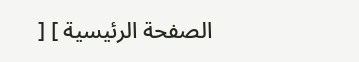الصفحة الرئيسية ] [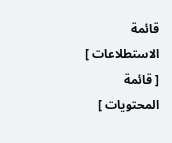قائمة الاستطلاعات ] [ قائمة المحتويات ]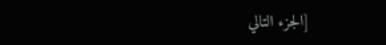[الجزء التالي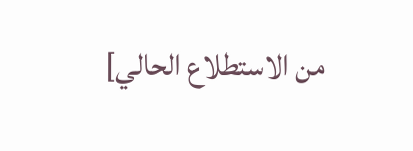من الاستطلاع الحالي]